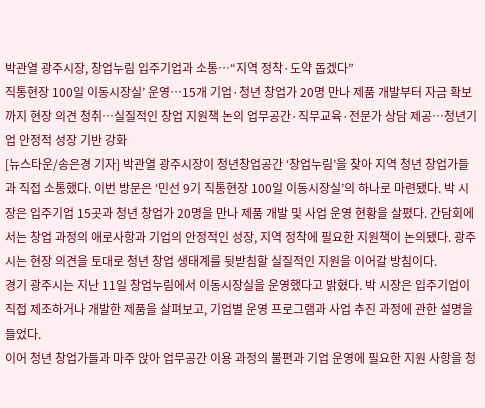박관열 광주시장, 창업누림 입주기업과 소통…“지역 정착·도약 돕겠다”
직통현장 100일 이동시장실’ 운영…15개 기업·청년 창업가 20명 만나 제품 개발부터 자금 확보까지 현장 의견 청취…실질적인 창업 지원책 논의 업무공간·직무교육·전문가 상담 제공…청년기업 안정적 성장 기반 강화
[뉴스타운/송은경 기자] 박관열 광주시장이 청년창업공간 ‘창업누림’을 찾아 지역 청년 창업가들과 직접 소통했다. 이번 방문은 ‘민선 9기 직통현장 100일 이동시장실’의 하나로 마련됐다. 박 시장은 입주기업 15곳과 청년 창업가 20명을 만나 제품 개발 및 사업 운영 현황을 살폈다. 간담회에서는 창업 과정의 애로사항과 기업의 안정적인 성장, 지역 정착에 필요한 지원책이 논의됐다. 광주시는 현장 의견을 토대로 청년 창업 생태계를 뒷받침할 실질적인 지원을 이어갈 방침이다.
경기 광주시는 지난 11일 창업누림에서 이동시장실을 운영했다고 밝혔다. 박 시장은 입주기업이 직접 제조하거나 개발한 제품을 살펴보고, 기업별 운영 프로그램과 사업 추진 과정에 관한 설명을 들었다.
이어 청년 창업가들과 마주 앉아 업무공간 이용 과정의 불편과 기업 운영에 필요한 지원 사항을 청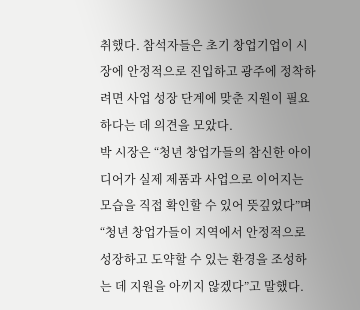취했다. 참석자들은 초기 창업기업이 시장에 안정적으로 진입하고 광주에 정착하려면 사업 성장 단계에 맞춘 지원이 필요하다는 데 의견을 모았다.
박 시장은 “청년 창업가들의 참신한 아이디어가 실제 제품과 사업으로 이어지는 모습을 직접 확인할 수 있어 뜻깊었다”며 “청년 창업가들이 지역에서 안정적으로 성장하고 도약할 수 있는 환경을 조성하는 데 지원을 아끼지 않겠다”고 말했다.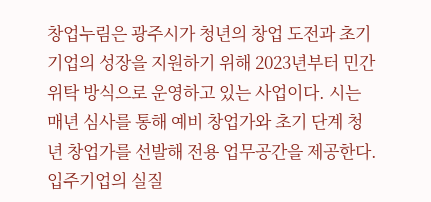창업누림은 광주시가 청년의 창업 도전과 초기 기업의 성장을 지원하기 위해 2023년부터 민간 위탁 방식으로 운영하고 있는 사업이다. 시는 매년 심사를 통해 예비 창업가와 초기 단계 청년 창업가를 선발해 전용 업무공간을 제공한다.
입주기업의 실질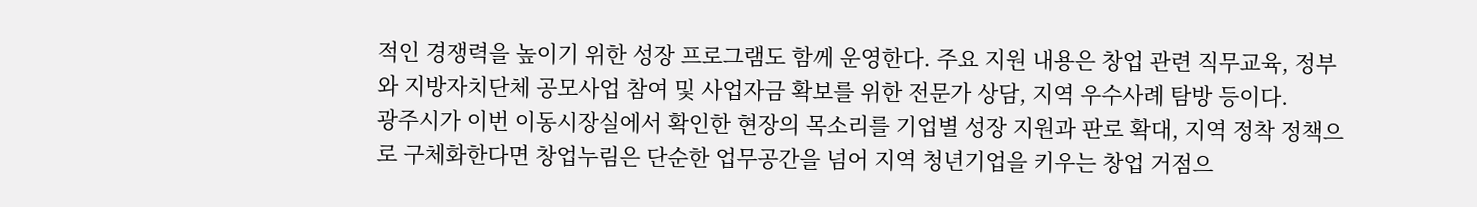적인 경쟁력을 높이기 위한 성장 프로그램도 함께 운영한다. 주요 지원 내용은 창업 관련 직무교육, 정부와 지방자치단체 공모사업 참여 및 사업자금 확보를 위한 전문가 상담, 지역 우수사례 탐방 등이다.
광주시가 이번 이동시장실에서 확인한 현장의 목소리를 기업별 성장 지원과 판로 확대, 지역 정착 정책으로 구체화한다면 창업누림은 단순한 업무공간을 넘어 지역 청년기업을 키우는 창업 거점으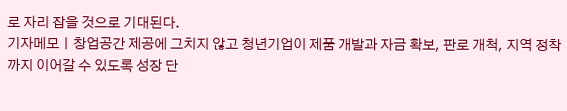로 자리 잡을 것으로 기대된다.
기자메모ㅣ창업공간 제공에 그치지 않고 청년기업이 제품 개발과 자금 확보, 판로 개척, 지역 정착까지 이어갈 수 있도록 성장 단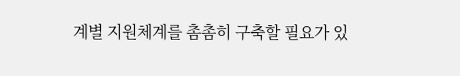계별 지원체계를 촘촘히 구축할 필요가 있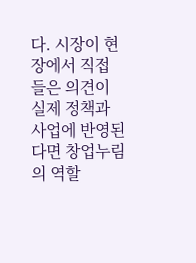다. 시장이 현장에서 직접 들은 의견이 실제 정책과 사업에 반영된다면 창업누림의 역할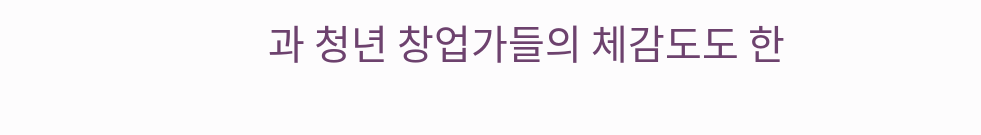과 청년 창업가들의 체감도도 한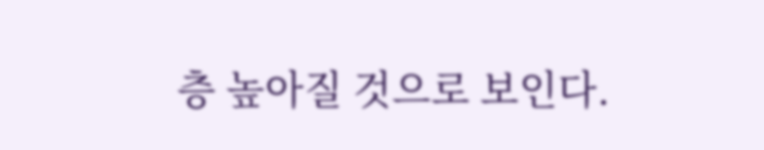층 높아질 것으로 보인다.